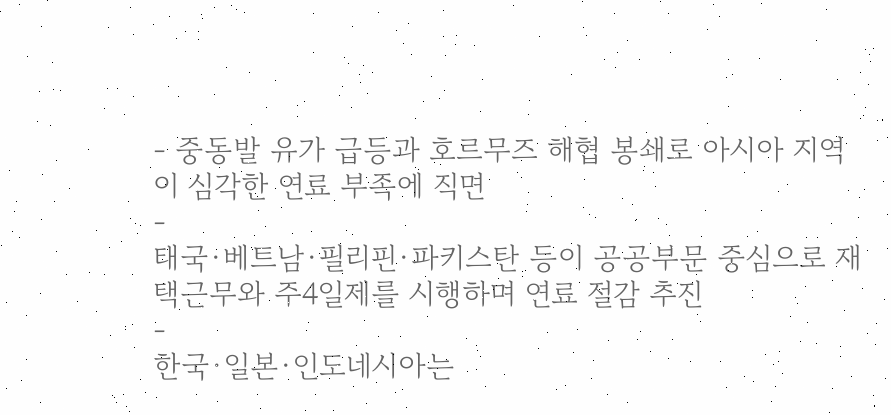- 중동발 유가 급등과 호르무즈 해협 봉쇄로 아시아 지역이 심각한 연료 부족에 직면
-
태국·베트남·필리핀·파키스탄 등이 공공부문 중심으로 재택근무와 주4일제를 시행하며 연료 절감 추진
-
한국·일본·인도네시아는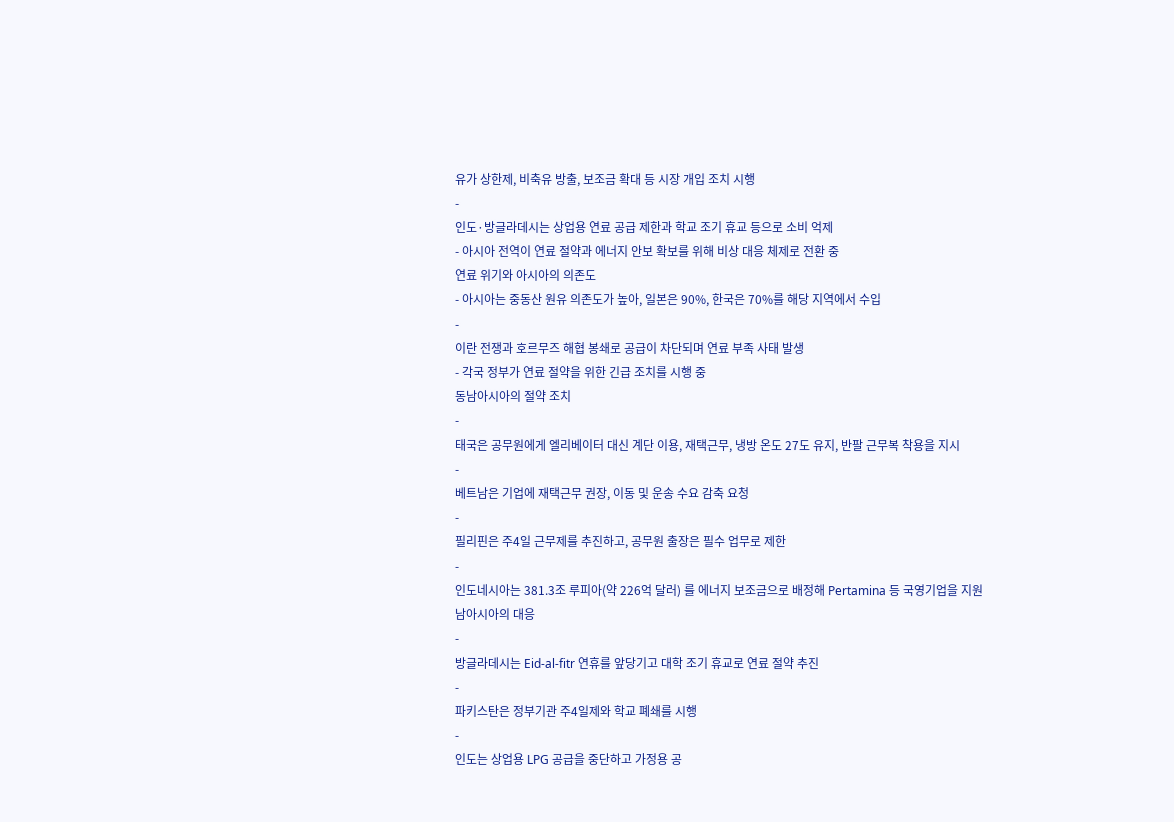유가 상한제, 비축유 방출, 보조금 확대 등 시장 개입 조치 시행
-
인도·방글라데시는 상업용 연료 공급 제한과 학교 조기 휴교 등으로 소비 억제
- 아시아 전역이 연료 절약과 에너지 안보 확보를 위해 비상 대응 체제로 전환 중
연료 위기와 아시아의 의존도
- 아시아는 중동산 원유 의존도가 높아, 일본은 90%, 한국은 70%를 해당 지역에서 수입
-
이란 전쟁과 호르무즈 해협 봉쇄로 공급이 차단되며 연료 부족 사태 발생
- 각국 정부가 연료 절약을 위한 긴급 조치를 시행 중
동남아시아의 절약 조치
-
태국은 공무원에게 엘리베이터 대신 계단 이용, 재택근무, 냉방 온도 27도 유지, 반팔 근무복 착용을 지시
-
베트남은 기업에 재택근무 권장, 이동 및 운송 수요 감축 요청
-
필리핀은 주4일 근무제를 추진하고, 공무원 출장은 필수 업무로 제한
-
인도네시아는 381.3조 루피아(약 226억 달러) 를 에너지 보조금으로 배정해 Pertamina 등 국영기업을 지원
남아시아의 대응
-
방글라데시는 Eid-al-fitr 연휴를 앞당기고 대학 조기 휴교로 연료 절약 추진
-
파키스탄은 정부기관 주4일제와 학교 폐쇄를 시행
-
인도는 상업용 LPG 공급을 중단하고 가정용 공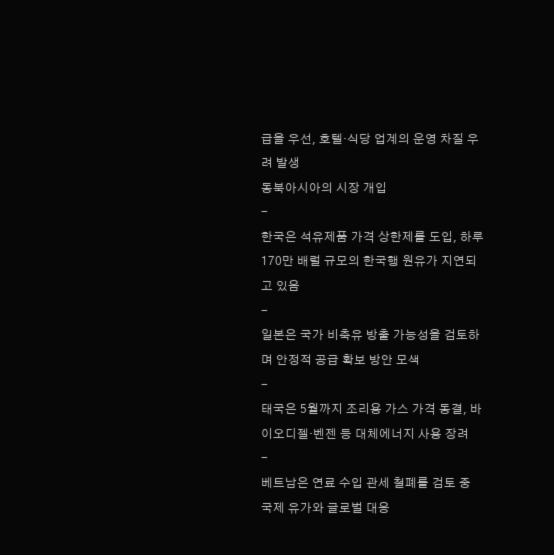급을 우선, 호텔·식당 업계의 운영 차질 우려 발생
동북아시아의 시장 개입
-
한국은 석유제품 가격 상한제를 도입, 하루 170만 배럴 규모의 한국행 원유가 지연되고 있음
-
일본은 국가 비축유 방출 가능성을 검토하며 안정적 공급 확보 방안 모색
-
태국은 5월까지 조리용 가스 가격 동결, 바이오디젤·벤젠 등 대체에너지 사용 장려
-
베트남은 연료 수입 관세 철폐를 검토 중
국제 유가와 글로벌 대응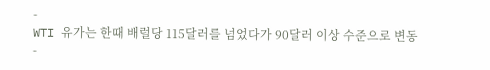-
WTI 유가는 한때 배럴당 115달러를 넘었다가 90달러 이상 수준으로 변동
-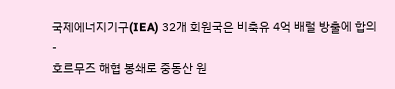국제에너지기구(IEA) 32개 회원국은 비축유 4억 배럴 방출에 합의
-
호르무즈 해협 봉쇄로 중동산 원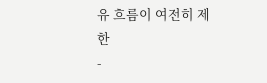유 흐름이 여전히 제한
-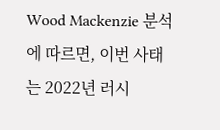Wood Mackenzie 분석에 따르면, 이번 사태는 2022년 러시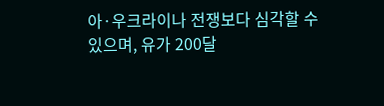아·우크라이나 전쟁보다 심각할 수 있으며, 유가 200달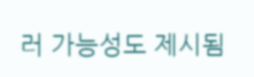러 가능성도 제시됨